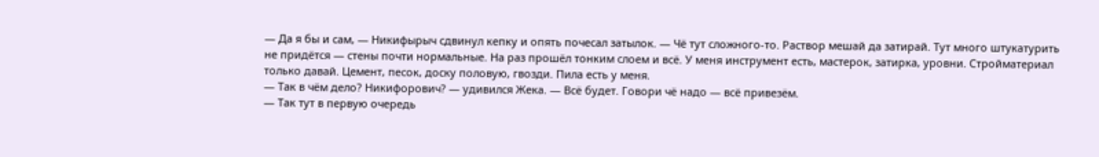— Да я бы и сам, — Никифырыч сдвинул кепку и опять почесал затылок. — Чё тут сложного-то. Раствор мешай да затирай. Тут много штукатурить не придётся — стены почти нормальные. На раз прошёл тонким слоем и всё. У меня инструмент есть, мастерок, затирка, уровни. Стройматериал только давай. Цемент, песок, доску половую, гвозди. Пила есть у меня.
— Так в чём дело? Никифорович? — удивился Жека. — Всё будет. Говори чё надо — всё привезём.
— Так тут в первую очередь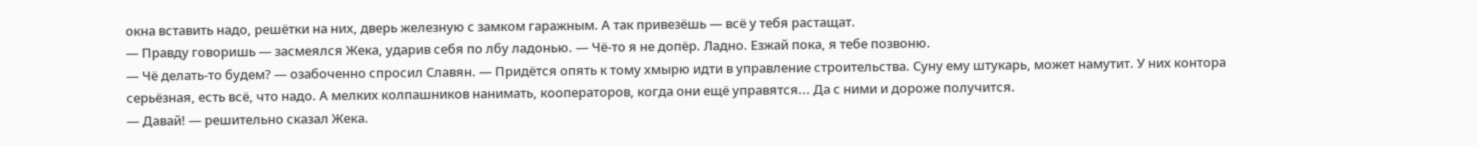окна вставить надо, решётки на них, дверь железную с замком гаражным. А так привезёшь — всё у тебя растащат.
— Правду говоришь — засмеялся Жека, ударив себя по лбу ладонью. — Чё-то я не допёр. Ладно. Езжай пока, я тебе позвоню.
— Чё делать-то будем? — озабоченно спросил Славян. — Придётся опять к тому хмырю идти в управление строительства. Суну ему штукарь, может намутит. У них контора серьёзная, есть всё, что надо. А мелких колпашников нанимать, кооператоров, когда они ещё управятся... Да с ними и дороже получится.
— Давай! — решительно сказал Жека.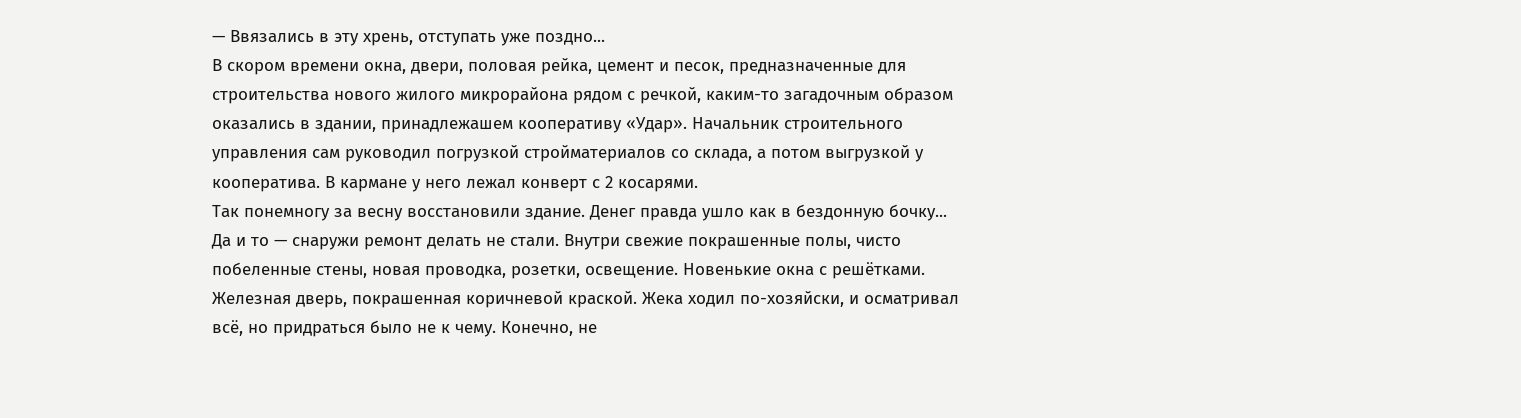— Ввязались в эту хрень, отступать уже поздно...
В скором времени окна, двери, половая рейка, цемент и песок, предназначенные для строительства нового жилого микрорайона рядом с речкой, каким-то загадочным образом оказались в здании, принадлежашем кооперативу «Удар». Начальник строительного управления сам руководил погрузкой стройматериалов со склада, а потом выгрузкой у кооператива. В кармане у него лежал конверт с 2 косарями.
Так понемногу за весну восстановили здание. Денег правда ушло как в бездонную бочку... Да и то — снаружи ремонт делать не стали. Внутри свежие покрашенные полы, чисто побеленные стены, новая проводка, розетки, освещение. Новенькие окна с решётками. Железная дверь, покрашенная коричневой краской. Жека ходил по-хозяйски, и осматривал всё, но придраться было не к чему. Конечно, не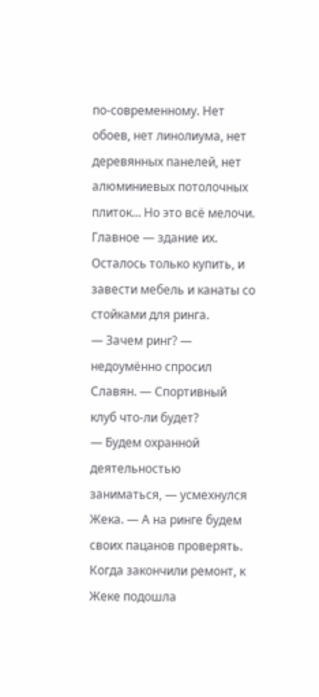по-современному. Нет обоев, нет линолиума, нет деревянных панелей, нет алюминиевых потолочных плиток... Но это всё мелочи. Главное — здание их. Осталось только купить, и завести мебель и канаты со стойками для ринга.
— Зачем ринг? — недоумённо спросил Славян. — Спортивный клуб что-ли будет?
— Будем охранной деятельностью заниматься, — усмехнулся Жека. — А на ринге будем своих пацанов проверять.
Когда закончили ремонт, к Жеке подошла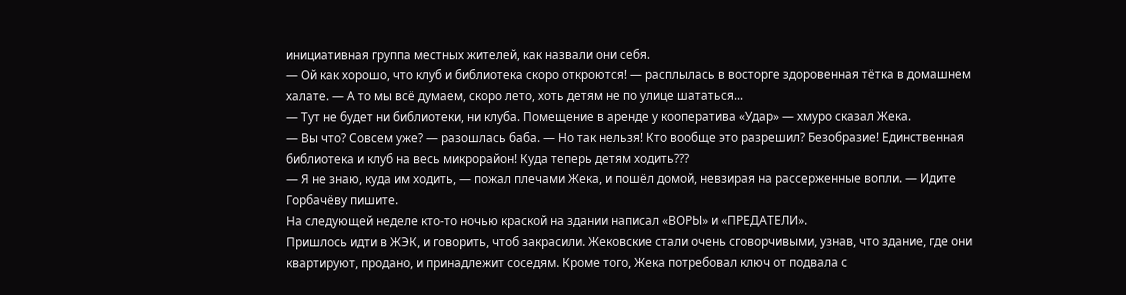инициативная группа местных жителей, как назвали они себя.
— Ой как хорошо, что клуб и библиотека скоро откроются! — расплылась в восторге здоровенная тётка в домашнем халате. — А то мы всё думаем, скоро лето, хоть детям не по улице шататься...
— Тут не будет ни библиотеки, ни клуба. Помещение в аренде у кооператива «Удар» — хмуро сказал Жека.
— Вы что? Совсем уже? — разошлась баба. — Но так нельзя! Кто вообще это разрешил? Безобразие! Единственная библиотека и клуб на весь микрорайон! Куда теперь детям ходить???
— Я не знаю, куда им ходить, — пожал плечами Жека, и пошёл домой, невзирая на рассерженные вопли. — Идите Горбачёву пишите.
На следующей неделе кто-то ночью краской на здании написал «ВОРЫ» и «ПРЕДАТЕЛИ».
Пришлось идти в ЖЭК, и говорить, чтоб закрасили. Жековские стали очень сговорчивыми, узнав, что здание, где они квартируют, продано, и принадлежит соседям. Кроме того, Жека потребовал ключ от подвала с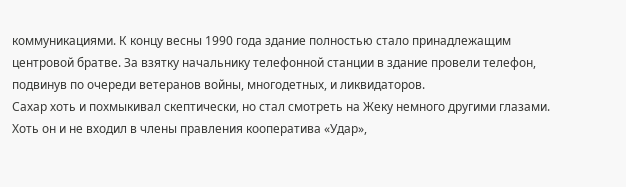коммуникациями. К концу весны 1990 года здание полностью стало принадлежащим центровой братве. За взятку начальнику телефонной станции в здание провели телефон, подвинув по очереди ветеранов войны, многодетных, и ликвидаторов.
Сахар хоть и похмыкивал скептически, но стал смотреть на Жеку немного другими глазами. Хоть он и не входил в члены правления кооператива «Удар»,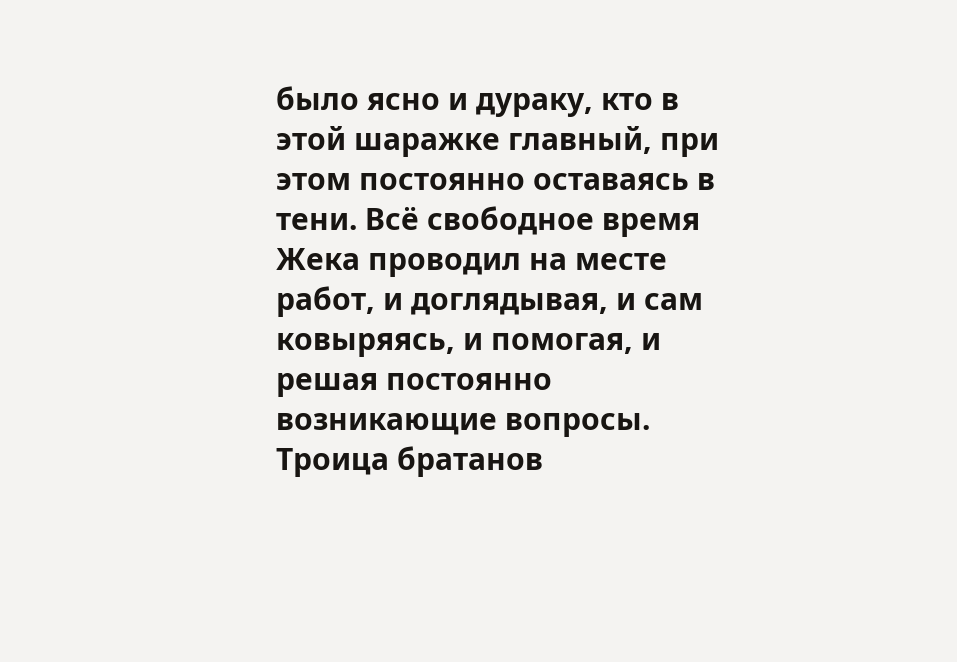было ясно и дураку, кто в этой шаражке главный, при этом постоянно оставаясь в тени. Всё свободное время Жека проводил на месте работ, и доглядывая, и сам ковыряясь, и помогая, и решая постоянно возникающие вопросы. Троица братанов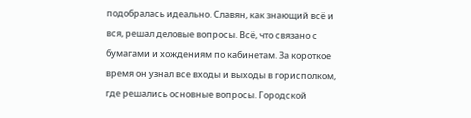подобралась идеально. Славян, как знающий всё и вся, решал деловые вопросы. Всё, что связано с бумагами и хождениям по кабинетам. За короткое время он узнал все входы и выходы в горисполком, где решались основные вопросы. Городской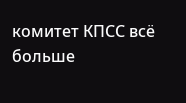комитет КПСС всё больше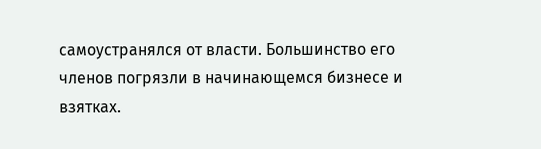самоустранялся от власти. Большинство его членов погрязли в начинающемся бизнесе и взятках.